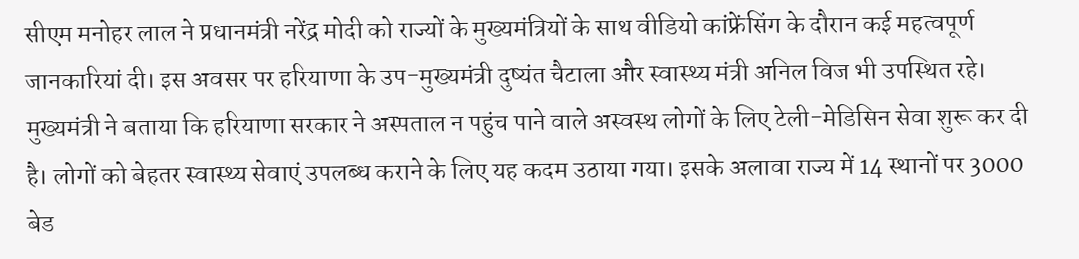सीएम मनोहर लाल ने प्रधानमंत्री नरेंद्र मोदी को राज्यों के मुख्यमंत्रियों के साथ वीडियो कांफ्रेंसिंग के दौरान कई महत्वपूर्ण जानकारियां दी। इस अवसर पर हरियाणा के उप-मुख्यमंत्री दुष्यंत चैटाला और स्वास्थ्य मंत्री अनिल विज भी उपस्थित रहे।
मुख्यमंत्री ने बताया कि हरियाणा सरकार ने अस्पताल न पहुंच पाने वाले अस्वस्थ लोगों के लिए टेली-मेडिसिन सेवा शुरू कर दी है। लोगों को बेहतर स्वास्थ्य सेवाएं उपलब्ध कराने के लिए यह कदम उठाया गया। इसके अलावा राज्य में 14 स्थानों पर 3000 बेड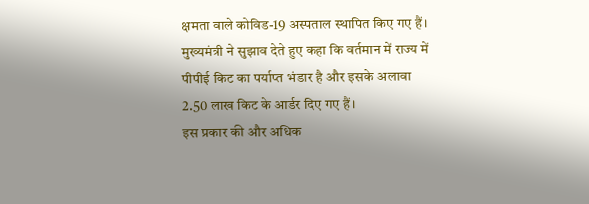क्षमता वाले कोविड-19 अस्पताल स्थापित किए गए हैं। मुख्यमंत्री ने सुझाव देते हुए कहा कि वर्तमान में राज्य में पीपीई किट का पर्याप्त भंडार है और इसके अलावा 2.50 लाख किट के आर्डर दिए गए हैं।
इस प्रकार की और अधिक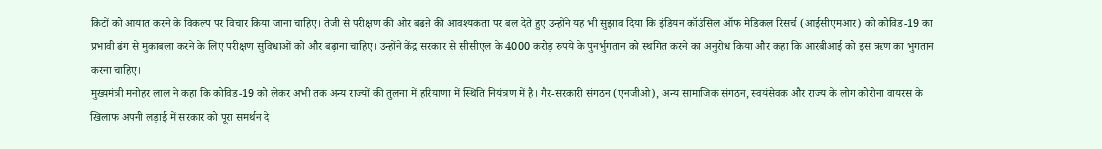किटों को आयात करने के विकल्प पर विचार किया जाना चाहिए। तेजी से परीक्षण की ओर बढऩे की आवश्यकता पर बल देते हुए उन्होंने यह भी सुझाव दिया कि इंडियन कॉउंसिल ऑफ मेडिकल रिसर्च (आईसीएमआर) को कोविड-19 का प्रभावी ढंग से मुकाबला करने के लिए परीक्षण सुविधाओं को और बढ़ाना चाहिए। उन्होंने केंद्र सरकार से सीसीएल के 4000 करोड़ रुपये के पुनर्भुगतान को स्थगित करने का अनुरोध किया और कहा कि आरबीआई को इस ऋण का भुगतान करना चाहिए।
मुख्यमंत्री मनोहर लाल ने कहा कि कोविड-19 को लेकर अभी तक अन्य राज्यों की तुलना में हरियाणा में स्थिति नियंत्रण में है। गैर-सरकारी संगठन (एनजीओ), अन्य सामाजिक संगठन, स्वयंसेवक और राज्य के लोग कोरोना वायरस के खिलाफ अपनी लड़ाई में सरकार को पूरा समर्थन दे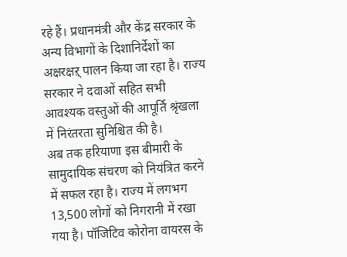रहे हैं। प्रधानमंत्री और केंद्र सरकार के अन्य विभागों के दिशानिर्देशों का अक्षरक्षऱ् पालन किया जा रहा है। राज्य सरकार ने दवाओं सहित सभी आवश्यक वस्तुओं की आपूर्ति श्रृंखला में निरंतरता सुनिश्चित की है।
अब तक हरियाणा इस बीमारी के सामुदायिक संचरण को नियंत्रित करने में सफल रहा है। राज्य में लगभग 13,500 लोगों को निगरानी में रखा गया है। पॉजिटिव कोरोना वायरस के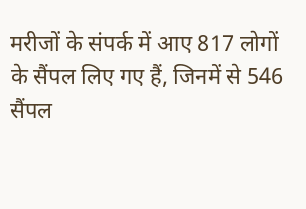मरीजों के संपर्क में आए 817 लोगों के सैंपल लिए गए हैं, जिनमें से 546 सैंपल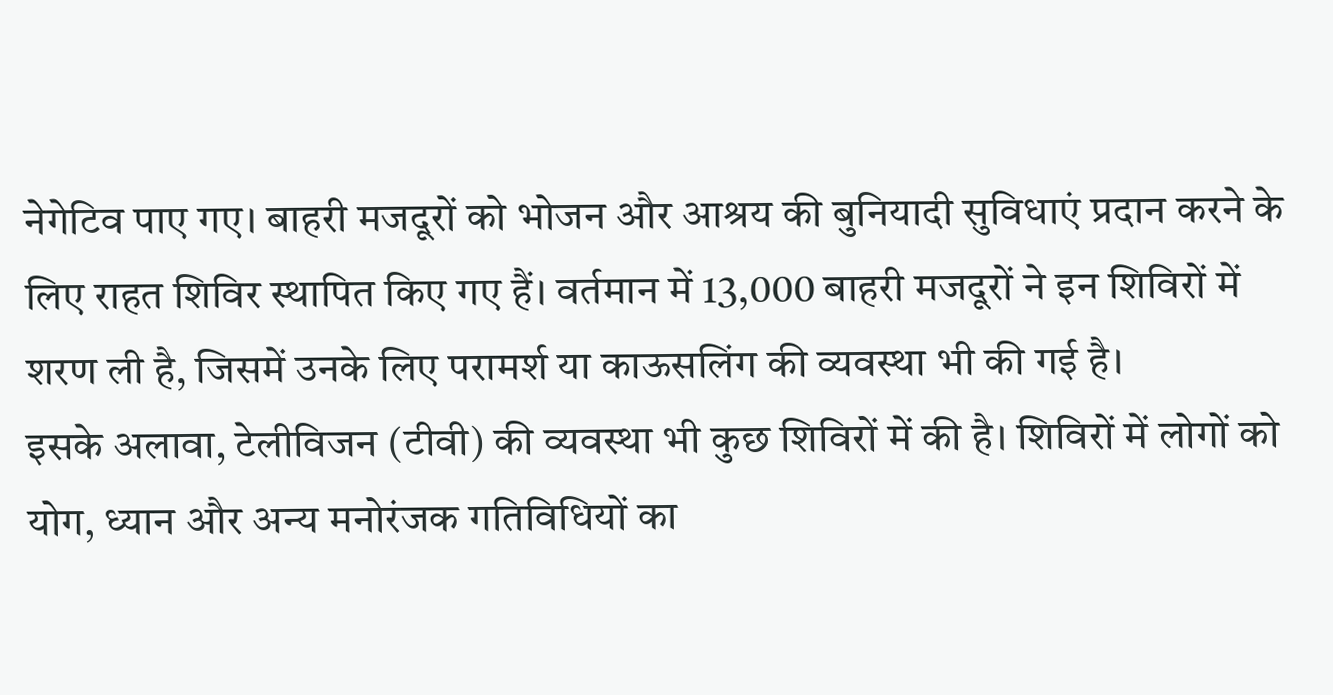नेगेटिव पाए गए। बाहरी मजदूरों को भोजन और आश्रय की बुनियादी सुविधाएं प्रदान करने के लिए राहत शिविर स्थापित किए गए हैं। वर्तमान में 13,000 बाहरी मजदूरों ने इन शिविरों में शरण ली है, जिसमें उनके लिए परामर्श या काऊसलिंग की व्यवस्था भी की गई है।
इसके अलावा, टेलीविजन (टीवी) की व्यवस्था भी कुछ शिविरों में की है। शिविरों में लोगों को योग, ध्यान और अन्य मनोरंजक गतिविधियों का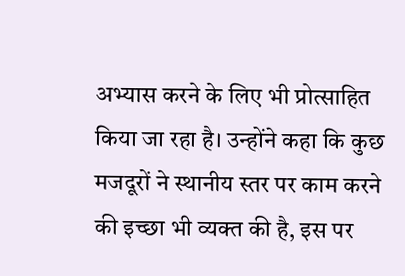अभ्यास करने के लिए भी प्रोत्साहित किया जा रहा है। उन्होंने कहा कि कुछ मजदूरों ने स्थानीय स्तर पर काम करने की इच्छा भी व्यक्त की है, इस पर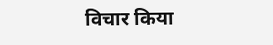विचार किया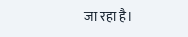जा रहा है।